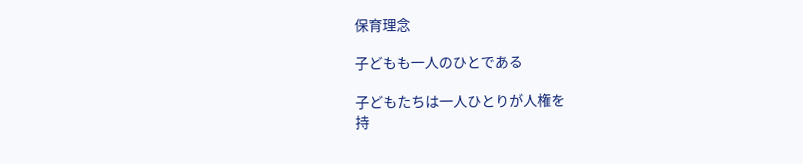保育理念

子どもも一人のひとである

子どもたちは一人ひとりが人権を
持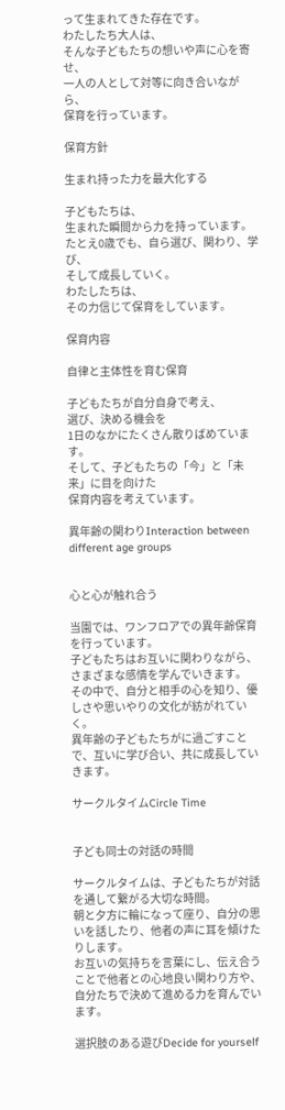って生まれてきた存在です。
わたしたち大人は、
そんな子どもたちの想いや声に心を寄せ、
一人の人として対等に向き合いながら、
保育を行っています。

保育方針

生まれ持った力を最大化する

子どもたちは、
生まれた瞬間から力を持っています。
たとえ0歳でも、自ら選び、関わり、学び、
そして成長していく。
わたしたちは、
その力信じて保育をしています。

保育内容

自律と主体性を育む保育

子どもたちが自分自身で考え、
選び、決める機会を
1日のなかにたくさん散りばめています。
そして、子どもたちの「今」と「未来」に目を向けた
保育内容を考えています。

異年齢の関わりInteraction between different age groups


心と心が触れ合う

当園では、ワンフロアでの異年齢保育を行っています。
子どもたちはお互いに関わりながら、さまざまな感情を学んでいきます。
その中で、自分と相手の心を知り、優しさや思いやりの文化が紡がれていく。
異年齢の子どもたちがに過ごすことで、互いに学び合い、共に成長していきます。

サークルタイムCircle Time


子ども同士の対話の時間

サークルタイムは、子どもたちが対話を通して繋がる大切な時間。
朝と夕方に輪になって座り、自分の思いを話したり、他者の声に耳を傾けたりします。
お互いの気持ちを言葉にし、伝え合うことで他者との心地良い関わり方や、自分たちで決めて進める力を育んでいます。

選択肢のある遊びDecide for yourself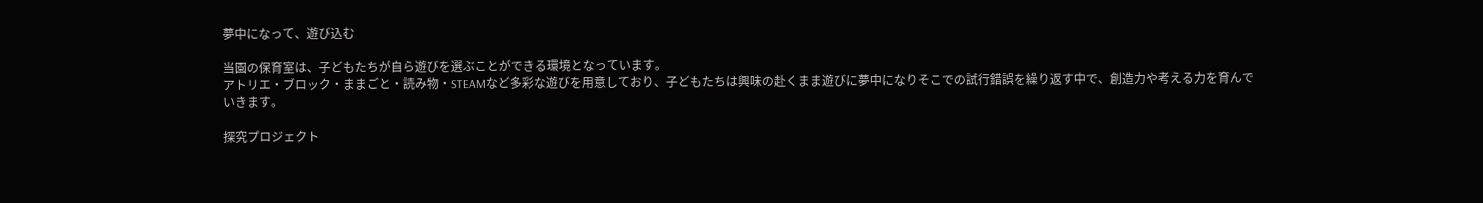夢中になって、遊び込む

当園の保育室は、子どもたちが自ら遊びを選ぶことができる環境となっています。
アトリエ・ブロック・ままごと・読み物・STEAMなど多彩な遊びを用意しており、子どもたちは興味の赴くまま遊びに夢中になりそこでの試行錯誤を繰り返す中で、創造力や考える力を育んでいきます。

探究プロジェクト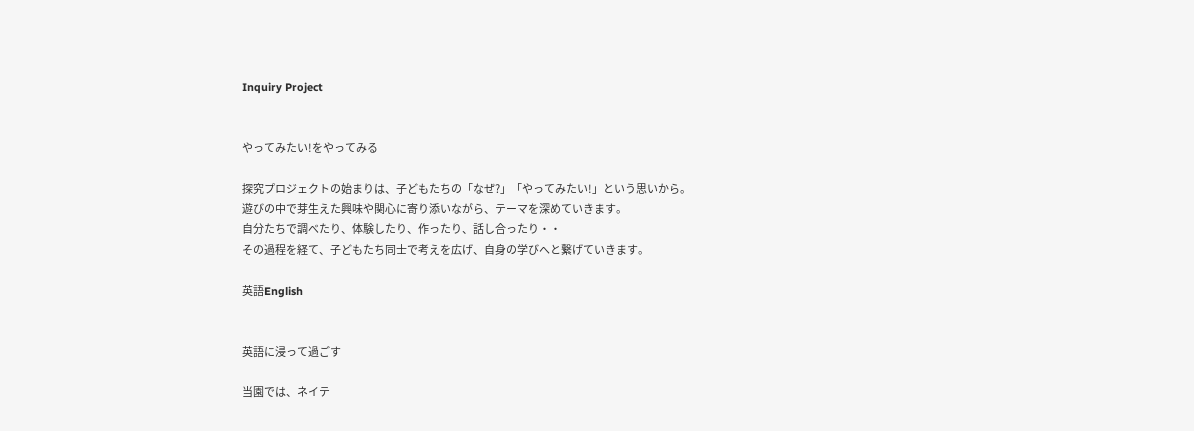Inquiry Project


やってみたい!をやってみる

探究プロジェクトの始まりは、子どもたちの「なぜ?」「やってみたい!」という思いから。
遊びの中で芽生えた興味や関心に寄り添いながら、テーマを深めていきます。
自分たちで調べたり、体験したり、作ったり、話し合ったり・・
その過程を経て、子どもたち同士で考えを広げ、自身の学びへと繋げていきます。

英語English


英語に浸って過ごす

当園では、ネイテ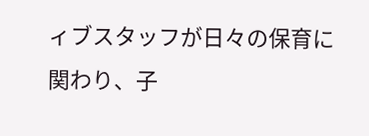ィブスタッフが日々の保育に関わり、子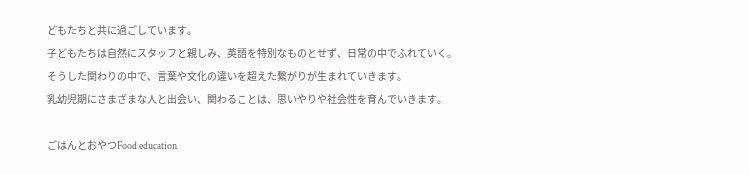どもたちと共に過ごしています。
子どもたちは自然にスタッフと親しみ、英語を特別なものとせず、日常の中でふれていく。
そうした関わりの中で、言葉や文化の違いを超えた繋がりが生まれていきます。
乳幼児期にさまざまな人と出会い、関わることは、思いやりや社会性を育んでいきます。

ごはんとおやつFood education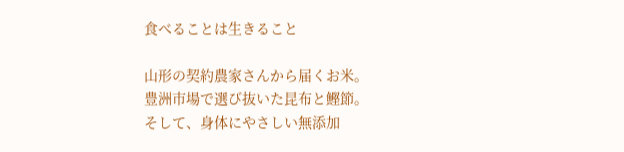食べることは生きること

山形の契約農家さんから届くお米。
豊洲市場で選び抜いた昆布と鰹節。
そして、身体にやさしい無添加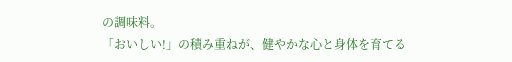の調味料。
「おいしい!」の積み重ねが、健やかな心と身体を育てる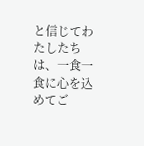と信じてわたしたちは、一食一食に心を込めてご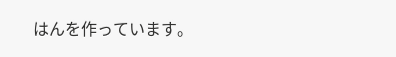はんを作っています。